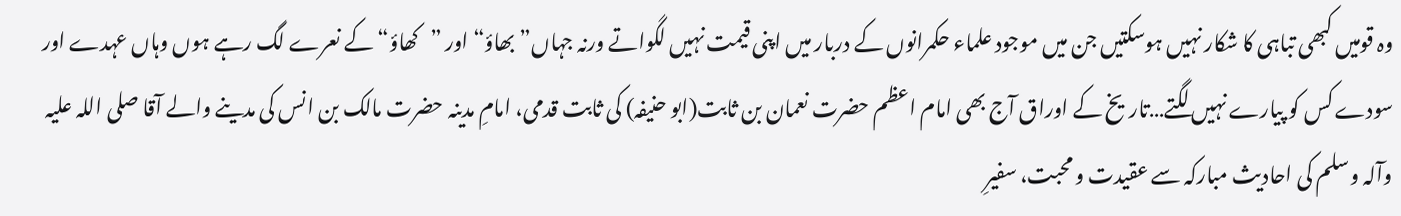وہ قومیں کبھی تباہی کا شکار نہیں ہوسکتیں جن میں موجود علماء حکمرانوں کے دربار میں اپنی قیمت نہیں لگواتے ورنہ جہاں”بھاؤ“ اور ”کھاؤ“ کے نعرے لگ رہے ہوں وہاں عہدے اور سودے کس کو پیارے نہیں لگتے…تاریخ کے اوراق آج بھی امام اعظم حضرت نعمان بن ثابت(ابو حنیفہ) کی ثابت قدمی، امامِ مدینہ حضرت مالک بن انس کی مدینے والے آقا صلی اللہ علیہ وآلہ وسلم کی احادیث مبارکہ سے عقیدت و محبت، سفیرِ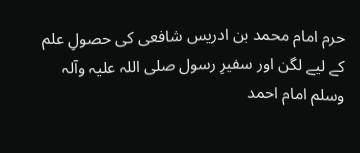حرم امام محمد بن ادریس شافعی کی حصولِ علم کے لیے لگن اور سفیرِ رسول صلی اللہ علیہ وآلہ وسلم امام احمد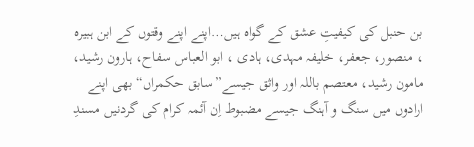بن حنبل کی کیفیتِ عشق کے گواہ ہیں…اپنے اپنے وقتوں کے ابن ہبیرہ ، منصور، جعفر، خلیفہ مہدی، ہادی ، ابو العباس سفاح، ہارون رشید، مامون رشید، معتصم باللہ اور واثق جیسے”سابق حکمراں“بھی اپنے ارادوں میں سنگ و آہنگ جیسے مضبوط اِن آئمہ کرام کی گردنیں مسندِ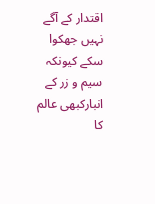اقتدار کے آگے نہیں جھکوا سکے کیونکہ سیم و زر کے انبارکبھی عالم کا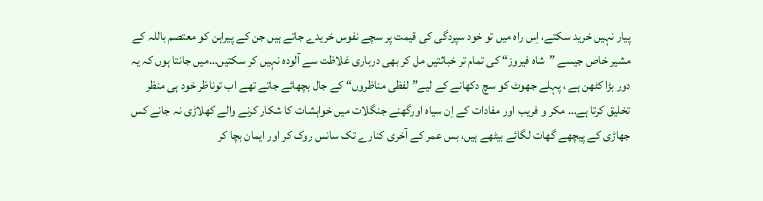پیار نہیں خرید سکتے، اِس راہ میں تو خود سپردگی کی قیمت پر سچے نفوس خریدے جاتے ہیں جن کے پیراہن کو معتصم باللہ کے مشیر خاص جیسے ”شاہ فیروز“ کی تمام تر خباثتیں مل کر بھی درباری غلاظت سے آلودہ نہیں کر سکتیں…میں جانتا ہوں کہ یہ دور بڑا کٹھن ہے ، پہلے جھوٹ کو سچ دکھانے کے لیے” لفظی مناظروں“ کے جال بچھائے جاتے تھے اب توناظر خود ہی منظر تخلیق کرتا ہے… مکر و فریب اور مفادات کے اِن سیاہ اورگھنے جنگلات میں خواہشات کا شکار کرنے والے کھلاڑی نہ جانے کس جھاڑی کے پیچھے گھات لگائے بیٹھے ہیں، بس عمر کے آخری کنارے تک سانس روک کر اور ایمان بچا کر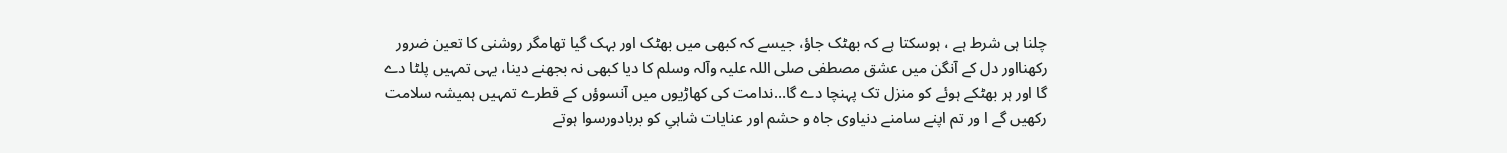چلنا ہی شرط ہے ، ہوسکتا ہے کہ بھٹک جاؤ، جیسے کہ کبھی میں بھٹک اور بہک گیا تھامگر روشنی کا تعین ضرور رکھنااور دل کے آنگن میں عشق مصطفی صلی اللہ علیہ وآلہ وسلم کا دیا کبھی نہ بجھنے دینا، یہی تمہیں پلٹا دے گا اور ہر بھٹکے ہوئے کو منزل تک پہنچا دے گا…ندامت کی کھاڑیوں میں آنسوؤں کے قطرے تمہیں ہمیشہ سلامت رکھیں گے ا ور تم اپنے سامنے دنیاوی جاہ و حشم اور عنایات شاہیِ کو بربادورسوا ہوتے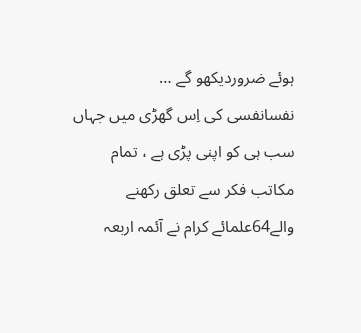ہوئے ضروردیکھو گے …
نفسانفسی کی اِس گھڑی میں جہاں سب ہی کو اپنی پڑی ہے ، تمام مکاتب فکر سے تعلق رکھنے والے64علمائے کرام نے آئمہ اربعہ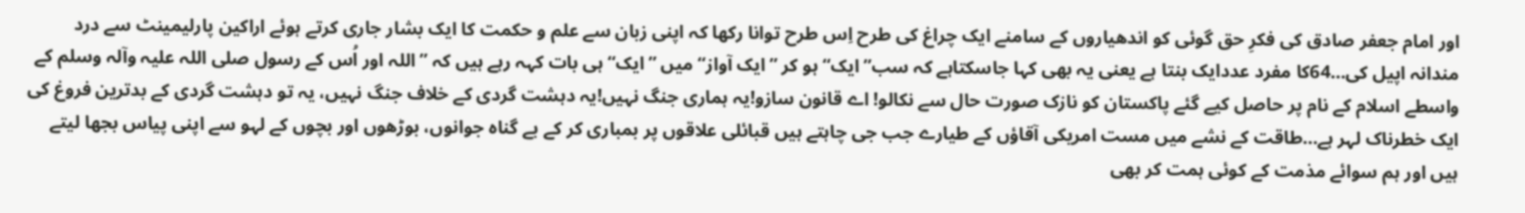اور امام جعفر صادق کی فکرِ حق گوئی کو اندھیاروں کے سامنے ایک چراغ کی طرح اِس طرح توانا رکھا کہ اپنی زبان سے علم و حکمت کا ایک بشار جاری کرتے ہوئے اراکین پارلیمینٹ سے درد مندانہ اپیل کی…64کا مفرد عددایک بنتا ہے یعنی یہ بھی کہا جاسکتاہے کہ سب”ایک“ ہو کر ”ایک آواز“ میں ”ایک“ ہی بات کہہ رہے ہیں کہ ”اللہ اور اُس کے رسول صلی اللہ علیہ وآلہ وسلم کے واسطے اسلام کے نام پر حاصل کیے گئے پاکستان کو نازک صورت حال سے نکالو! اے قانون سازو!یہ ہماری جنگ نہیں!یہ دہشت گردی کے خلاف جنگ نہیں، یہ تو دہشت گردی کے بدترین فروغ کی ایک خطرناک لہر ہے…طاقت کے نشے میں مست امریکی آقاؤں کے طیارے جب جی چاہتے ہیں قبائلی علاقوں پر بمباری کر کے بے گناہ جوانوں، بوڑھوں اور بچوں کے لہو سے اپنی پیاس بجھا لیتے ہیں اور ہم سوائے مذمت کے کوئی ہمت کر بھی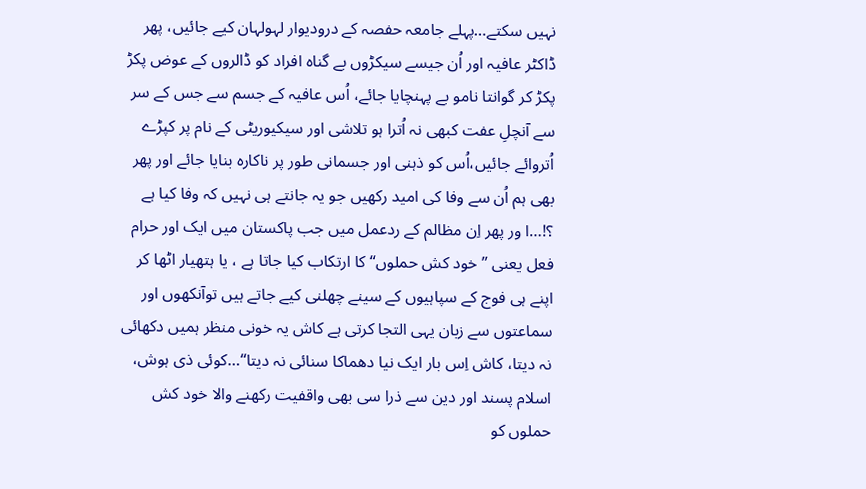نہیں سکتے…پہلے جامعہ حفصہ کے درودیوار لہولہان کیے جائیں، پھر ڈاکٹر عافیہ اور اُن جیسے سیکڑوں بے گناہ افراد کو ڈالروں کے عوض پکڑ پکڑ کر گوانتا نامو بے پہنچایا جائے، اُس عافیہ کے جسم سے جس کے سر سے آنچلِ عفت کبھی نہ اُترا ہو تلاشی اور سیکیوریٹی کے نام پر کپڑے اُتروائے جائیں،اُس کو ذہنی اور جسمانی طور پر ناکارہ بنایا جائے اور پھر بھی ہم اُن سے وفا کی امید رکھیں جو یہ جانتے ہی نہیں کہ وفا کیا ہے ؟!…ا ور پھر اِن مظالم کے ردعمل میں جب پاکستان میں ایک اور حرام فعل یعنی ”خود کش حملوں“ کا ارتکاب کیا جاتا ہے ، یا ہتھیار اٹھا کر اپنے ہی فوج کے سپاہیوں کے سینے چھلنی کیے جاتے ہیں توآنکھوں اور سماعتوں سے زبان یہی التجا کرتی ہے کاش یہ خونی منظر ہمیں دکھائی نہ دیتا، کاش اِس بار ایک نیا دھماکا سنائی نہ دیتا“…کوئی ذی ہوش، اسلام پسند اور دین سے ذرا سی بھی واقفیت رکھنے والا خود کش حملوں کو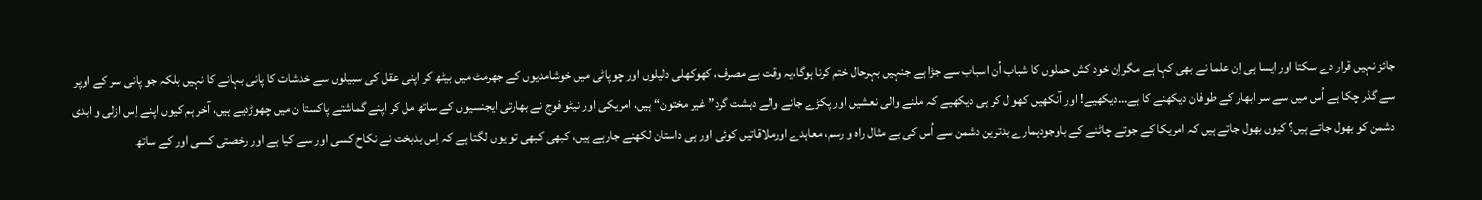جائز نہیں قرار دے سکتا اور ایسا ہی اِن علما نے بھی کہا ہے مگراِن خود کش حملوں کا شباب اُن اسباب سے جڑا ہے جنہیں بہرحال ختم کرنا ہوگا،یہ وقت بے مصرف، کھوکھلی دلیلوں اور چوپاٹی میں خوشامدیوں کے جھرمٹ میں بیٹھ کر اپنی عقل کی سبیلوں سے خدشات کا پانی بہانے کا نہیں بلکہ جو پانی سر کے اوپر سے گذر چکا ہے اُس میں سے سر ابھار کے طوفان دیکھنے کا ہے…دیکھیے! اور آنکھیں کھو ل کر ہی دیکھیے کہ ملنے والی نعشیں اور پکڑے جانے والے دہشت گرد”غیر مختون“ ہیں، امریکی اور نیٹو فوج نے بھارتی ایجنسیوں کے ساتھ مل کر اپنے گماشتے پاکستا ن میں چھوڑدیے ہیں، آخر ہم کیوں اپنے اِس ازلی و ابدی دشمن کو بھول جاتے ہیں؟ کیوں بھول جاتے ہیں کہ امریکا کے جوتے چاٹنے کے باوجودہمارے بدترین دشمن سے اُس کی بے مثال راہ و رسم، معاہدے اورملاقاتیں کوئی اور ہی داستان لکھنے جارہے ہیں، کبھی کبھی تو یوں لگتا ہے کہ اِس بدبخت نے نکاح کسی اور سے کیا ہے اور رخصتی کسی اور کے ساتھ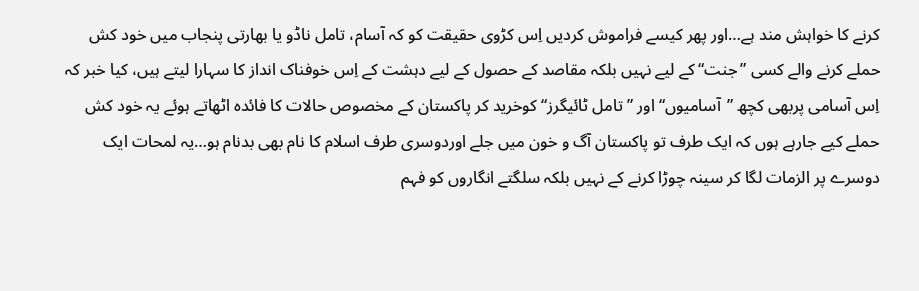کرنے کا خواہش مند ہے…اور پھر کیسے فراموش کردیں اِس کڑوی حقیقت کو کہ آسام، تامل ناڈو یا بھارتی پنجاب میں خود کش حملے کرنے والے کسی ”جنت“ کے لیے نہیں بلکہ مقاصد کے حصول کے لیے دہشت کے اِس خوفناک انداز کا سہارا لیتے ہیں، کیا خبر کہ اِس آسامی پربھی کچھ ”آسامیوں“ اور ”تامل ٹائیگرز“ کوخرید کر پاکستان کے مخصوص حالات کا فائدہ اٹھاتے ہوئے یہ خود کش حملے کیے جارہے ہوں کہ ایک طرف تو پاکستان آگ و خون میں جلے اوردوسری طرف اسلام کا نام بھی بدنام ہو…یہ لمحات ایک دوسرے پر الزمات لگا کر سینہ چوڑا کرنے کے نہیں بلکہ سلگتے انگاروں کو فہم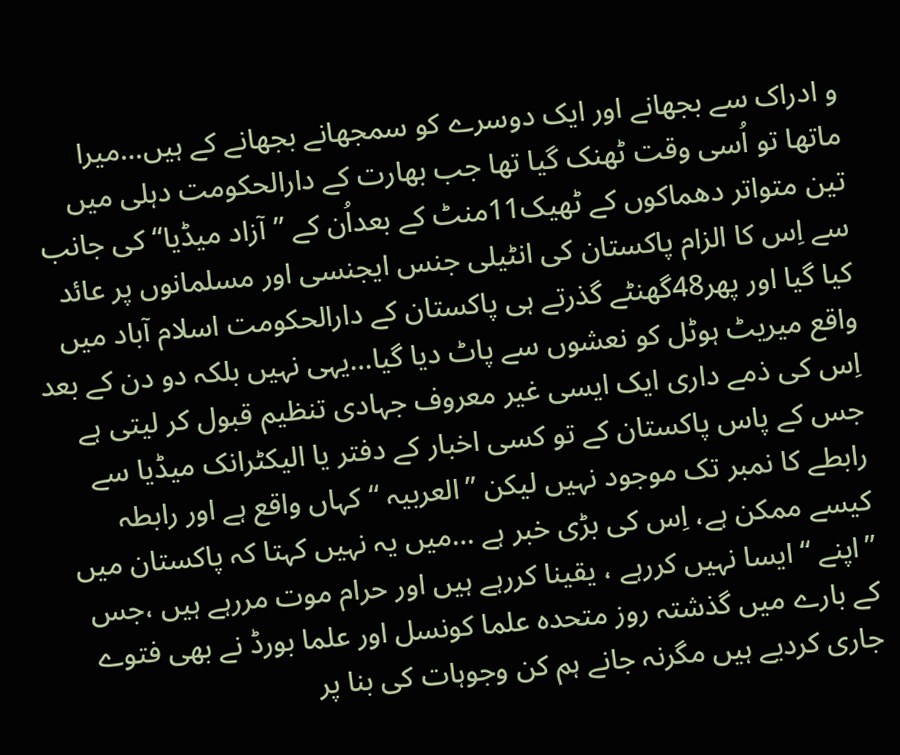و ادراک سے بجھانے اور ایک دوسرے کو سمجھانے بجھانے کے ہیں…میرا ماتھا تو اُسی وقت ٹھنک گیا تھا جب بھارت کے دارالحکومت دہلی میں تین متواتر دھماکوں کے ٹھیک11منٹ کے بعداُن کے ”آزاد میڈیا“ کی جانب سے اِس کا الزام پاکستان کی انٹیلی جنس ایجنسی اور مسلمانوں پر عائد کیا گیا اور پھر48گھنٹے گذرتے ہی پاکستان کے دارالحکومت اسلام آباد میں واقع میریٹ ہوٹل کو نعشوں سے پاٹ دیا گیا…یہی نہیں بلکہ دو دن کے بعد اِس کی ذمے داری ایک ایسی غیر معروف جہادی تنظیم قبول کر لیتی ہے جس کے پاس پاکستان کے تو کسی اخبار کے دفتر یا الیکٹرانک میڈیا سے رابطے کا نمبر تک موجود نہیں لیکن ”العربیہ “ کہاں واقع ہے اور رابطہ کیسے ممکن ہے، اِس کی بڑی خبر ہے …میں یہ نہیں کہتا کہ پاکستان میں ”اپنے “ ایسا نہیں کررہے ، یقینا کررہے ہیں اور حرام موت مررہے ہیں ،جس کے بارے میں گذشتہ روز متحدہ علما کونسل اور علما بورڈ نے بھی فتوے جاری کردیے ہیں مگرنہ جانے ہم کن وجوہات کی بنا پر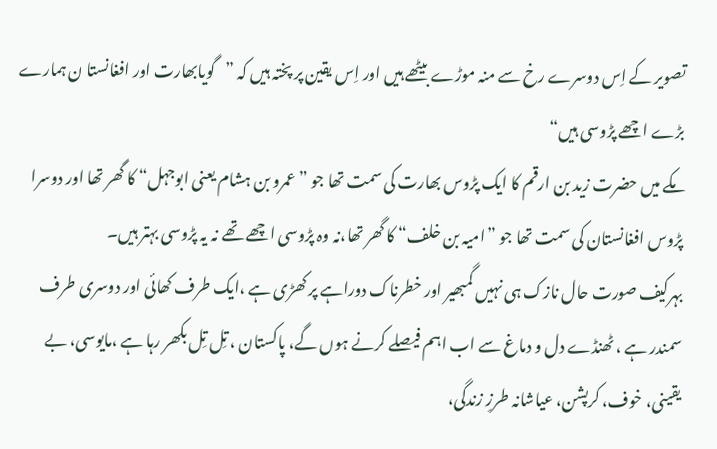تصویر کے اِس دوسرے رخ سے منہ موڑے بیٹھے ہیں اور اِس یقین پر پختہ ہیں کہ ”گویابھارت اور افغانستا ن ہمارے بڑے اچھے پڑوسی ہیں“
مکے میں حضرت زید بن ارقم کا ایک پڑوس بھارت کی سمت تھا جو ”عمرو بن ہشام یعنی ابوجہل“ کا گھر تھا اور دوسرا پڑوس افغانستان کی سمت تھا جو ”امیہ بن خلف“ کا گھر تھا،نہ وہ پڑوسی اچھے تھے نہ یہ پڑوسی بہتر ہیں۔
بہرکیف صورت حال نازک ہی نہیں گمبھیر اور خطرناک دوراہے پر کھڑی ہے ،ایک طرف کھائی اور دوسری طرف سمندر ہے ، ٹھنڈے دل و دماغ سے اب اہم فیصلے کرنے ہوں گے، پاکستان ، تِل تِل بکھر رہا ہے ،مایوسی، بے یقینی، خوف، کرپشن، عیاشانہ طرزِ زندگی،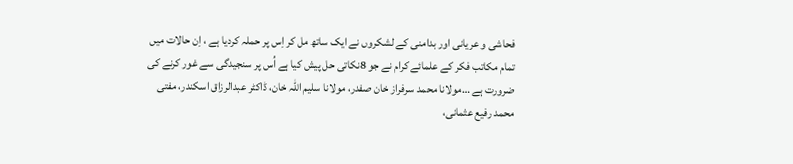فحاشی و عریانی اور بدامنی کے لشکروں نے ایک ساتھ مل کر اِس پر حملہ کردیا ہے ، اِن حالات میں تمام مکاتب فکر کے علمائے کرام نے جو 8نکاتی حل پیش کیا ہے اُس پر سنجیدگی سے غور کرنے کی ضرورت ہے …مولانا محمد سرفراز خان صفدر، مولانا سلیم اللہ خان، ڈاکٹر عبدالرزاق اسکندر، مفتی محمد رفیع عثمانی،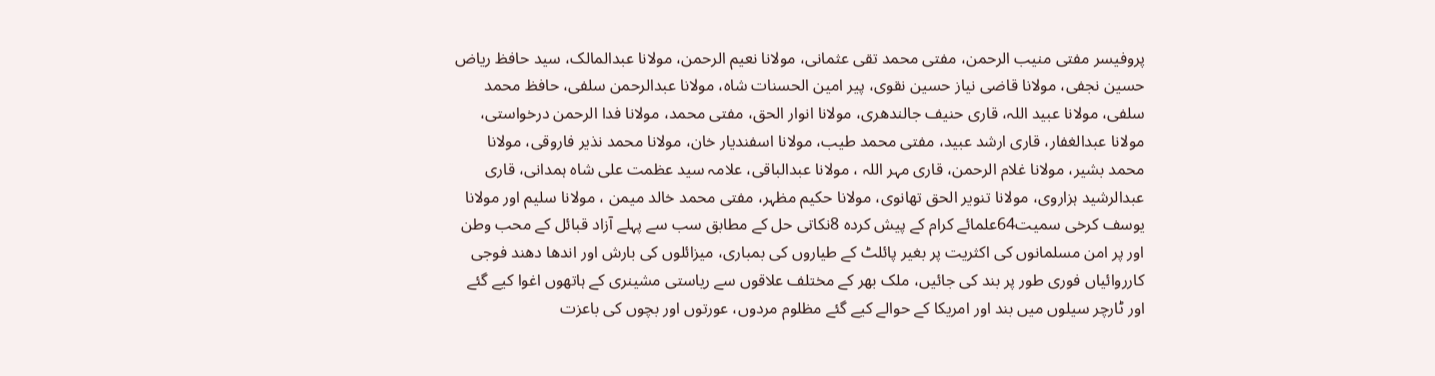پروفیسر مفتی منیب الرحمن، مفتی محمد تقی عثمانی، مولانا نعیم الرحمن، مولانا عبدالمالک، سید حافظ ریاض حسین نجفی، مولانا قاضی نیاز حسین نقوی، پیر امین الحسنات شاہ، مولانا عبدالرحمن سلفی، حافظ محمد سلفی، مولانا عبید اللہ، قاری حنیف جالندھری، مولانا انوار الحق، مفتی محمد، مولانا فدا الرحمن درخواستی، مولانا عبدالغفار، قاری ارشد عبید، مفتی محمد طیب، مولانا اسفندیار خان، مولانا محمد نذیر فاروقی، مولانا محمد بشیر، مولانا غلام الرحمن، قاری مہر اللہ ، مولانا عبدالباقی، علامہ سید عظمت علی شاہ ہمدانی، قاری عبدالرشید ہزاروی، مولانا تنویر الحق تھانوی، مولانا حکیم مظہر، مفتی محمد خالد میمن ، مولانا سلیم اور مولانا یوسف کرخی سمیت64علمائے کرام کے پیش کردہ 8نکاتی حل کے مطابق سب سے پہلے آزاد قبائل کے محب وطن اور پر امن مسلمانوں کی اکثریت پر بغیر پائلٹ کے طیاروں کی بمباری، میزائلوں کی بارش اور اندھا دھند فوجی کارروائیاں فوری طور پر بند کی جائیں، ملک بھر کے مختلف علاقوں سے ریاستی مشینری کے ہاتھوں اغوا کیے گئے اور ٹارچر سیلوں میں بند اور امریکا کے حوالے کیے گئے مظلوم مردوں، عورتوں اور بچوں کی باعزت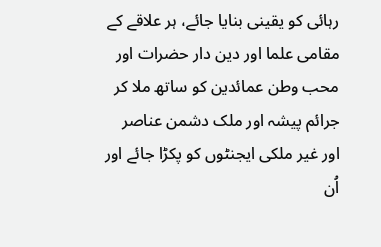رہائی کو یقینی بنایا جائے، ہر علاقے کے مقامی علما اور دین دار حضرات اور محب وطن عمائدین کو ساتھ ملا کر جرائم پیشہ اور ملک دشمن عناصر اور غیر ملکی ایجنٹوں کو پکڑا جائے اور اُن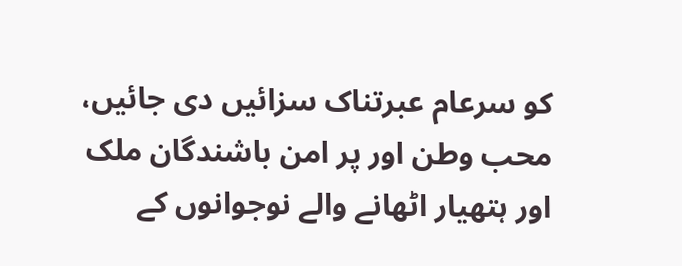کو سرعام عبرتناک سزائیں دی جائیں، محب وطن اور پر امن باشندگان ملک اور ہتھیار اٹھانے والے نوجوانوں کے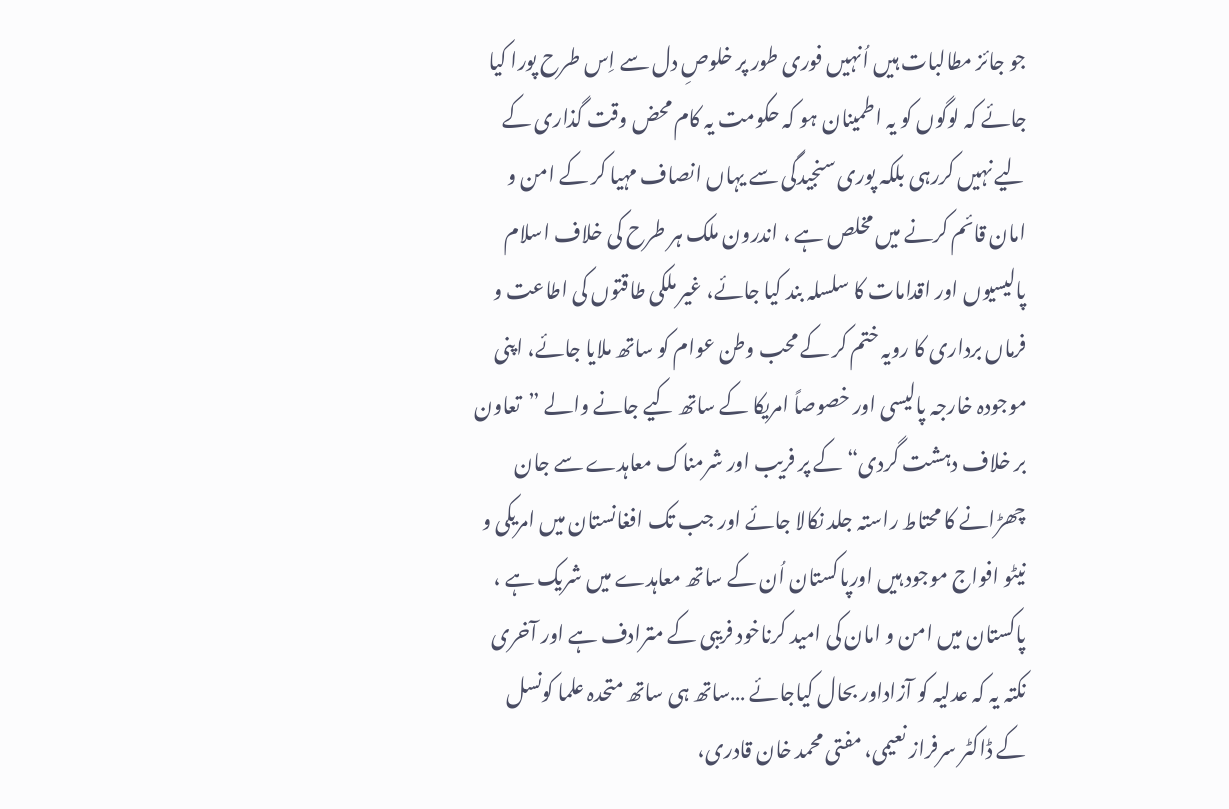جو جائز مطالبات ہیں اُنہیں فوری طور پر خلوصِ دل سے اِس طرح پورا کیا جائے کہ لوگوں کو یہ اطمینان ہو کہ حکومت یہ کام محض وقت گذاری کے لیے نہیں کررہی بلکہ پوری سنجیدگی سے یہاں انصاف مہیا کر کے امن و امان قائم کرنے میں مخلص ہے ، اندرون ملک ہر طرح کی خلاف اسلام پالیسیوں اور اقدامات کا سلسلہ بند کیا جائے، غیر ملکی طاقتوں کی اطاعت و فرماں برداری کا رویہ ختم کر کے محب وطن عوام کو ساتھ ملایا جائے، اپنی موجودہ خارجہ پالیسی اور خصوصاً امریکا کے ساتھ کیے جانے والے ”تعاون بر خلاف دہشت گردی“ کے پر فریب اور شرمناک معاہدے سے جان چھڑانے کا محتاط راستہ جلد نکالا جائے اور جب تک افغانستان میں امریکی و نیٹو افواج موجود ہیں اورپاکستان اُن کے ساتھ معاہدے میں شریک ہے ، پاکستان میں امن و امان کی امید کرناخود فریبی کے مترادف ہے اور آخری نکتہ یہ کہ عدلیہ کو آزاداور بحال کیاجائے …ساتھ ہی ساتھ متحدہ علما کونسل کے ڈاکٹر سرفراز نعیمی، مفتی محمد خان قادری،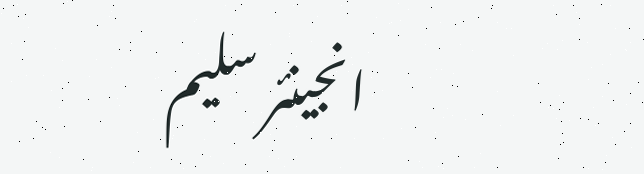انجینئر سلیم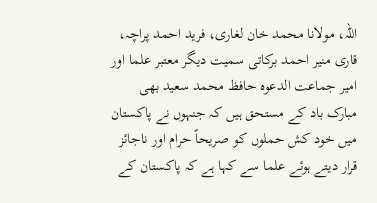اللہ، مولانا محمد خان لغاری، فرید احمد پراچہ، قاری منیر احمد برکاتی سمیت دیگر معتبر علما اور امیر جماعت الدعوہ حافظ محمد سعید بھی مبارک باد کے مستحق ہیں کہ جنہوں نے پاکستان میں خود کش حملوں کو صریحاً حرام اور ناجائز قرار دیتے ہوئے علما سے کہا ہے کہ پاکستان کے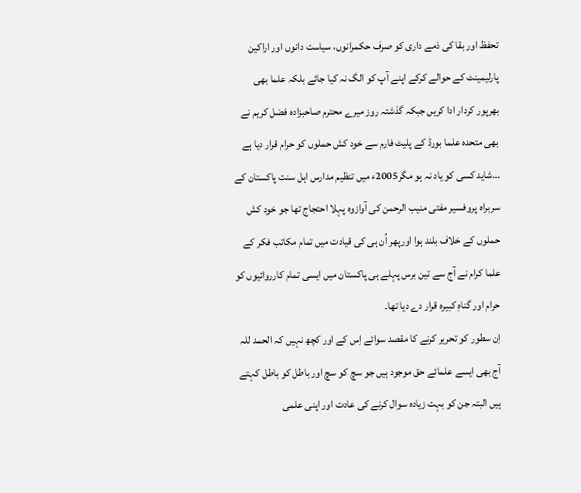تحفظ اور بقا کی ذمے داری کو صرف حکمرانوں، سیاست دانوں اور اراکین پارلیمینٹ کے حوالے کرکے اپنے آپ کو الگ نہ کیا جائے بلکہ علما بھی بھرپور کردار ادا کریں جبکہ گذشتہ روز میرے محترم صاحبزادہ فضل کریم نے بھی متحدہ علما بورڈ کے پلیٹ فارم سے خود کش حملوں کو حرام قرار دیا ہے …شاید کسی کو یاد نہ ہو مگر2005ء میں تنظیم مدارس اہل سنت پاکستان کے سربراہ پروفسیر مفتی منیب الرحمن کی آوازوہ پہلا احتجاج تھا جو خود کش حملوں کے خلاف بلند ہوا اورپھر اُن ہی کی قیادت میں تمام مکاتب فکر کے علما کرام نے آج سے تین برس پہلے ہی پاکستان میں ایسی تمام کارروائیوں کو حرام اور گناہِ کبیرہ قرار دے دیا تھا۔
اِن سطور کو تحریر کرنے کا مقصد سوائے اِس کے اور کچھ نہیں کہ الحمد للہ آج بھی ایسے علمائے حق موجود ہیں جو سچ کو سچ اور باطل کو باطل کہتے ہیں البتہ جن کو بہت زیادہ سوال کرنے کی عادت اور اپنی علمی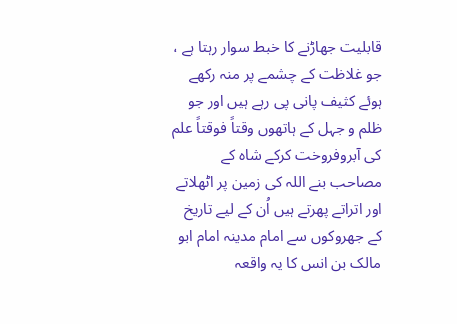قابلیت جھاڑنے کا خبط سوار رہتا ہے ، جو غلاظت کے چشمے پر منہ رکھے ہوئے کثیف پانی پی رہے ہیں اور جو ظلم و جہل کے ہاتھوں وقتاً فوقتاً علم کی آبروفروخت کرکے شاہ کے مصاحب بنے اللہ کی زمین پر اٹھلاتے اور اتراتے پھرتے ہیں اُن کے لیے تاریخ کے جھروکوں سے امام مدینہ امام ابو مالک بن انس کا یہ واقعہ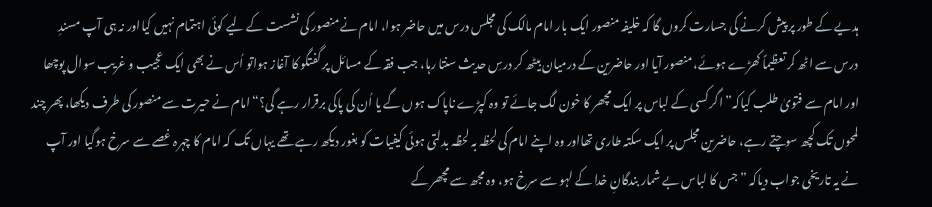ہدیے کے طور پر پیش کرنے کی جسارت کروں گا کہ خلیفہ منصور ایک بار امام مالک کی مجلس درس میں حاضر ہوا، امام نے منصور کی نشست کے لیے کوئی اہتمام نہیں کیااور نہ ہی آپ مسندِ درس سے اٹھ کر تعظیماً کھڑے ہوئے، منصور آیا اور حاضرین کے درمیان بیٹھ کر درسِ حدیث سنتا رہا، جب فقہ کے مسائل پر گفتگو کا آغاز ہواتو اُس نے بھی ایک عجیب و غریب سوال پوچھا اور امام سے فتویٰ طلب کیاکہ” اگر کسی کے لباس پر ایک مچھر کا خون لگ جائے تو وہ کپڑے ناپاک ہوں گے یا اُن کی پاکی برقرار رہے گی؟“امام نے حیرت سے منصور کی طرف دیکھا، پھر چند لمحوں تک کچھ سوچتے رہے، حاضرین مجلس پر ایک سکتہ طاری تھااور وہ اپنے امام کی لحظہ بہ لحظہ بدلتی ہوئی کیفیات کو بغور دیکھ رہے تھے یہاں تک کہ امام کا چہرہ غصے سے سرخ ہوگیا اور آپ نے یہ تاریخی جواب دیاکہ ”جس کا لباس بے شمار بندگانِ خدا کے لہو سے سرخ ہو، وہ مجھ سے مچھر کے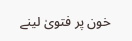خون پر فتویٰ لینے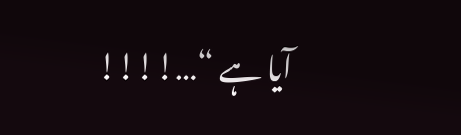آیا ہے “…!!!!